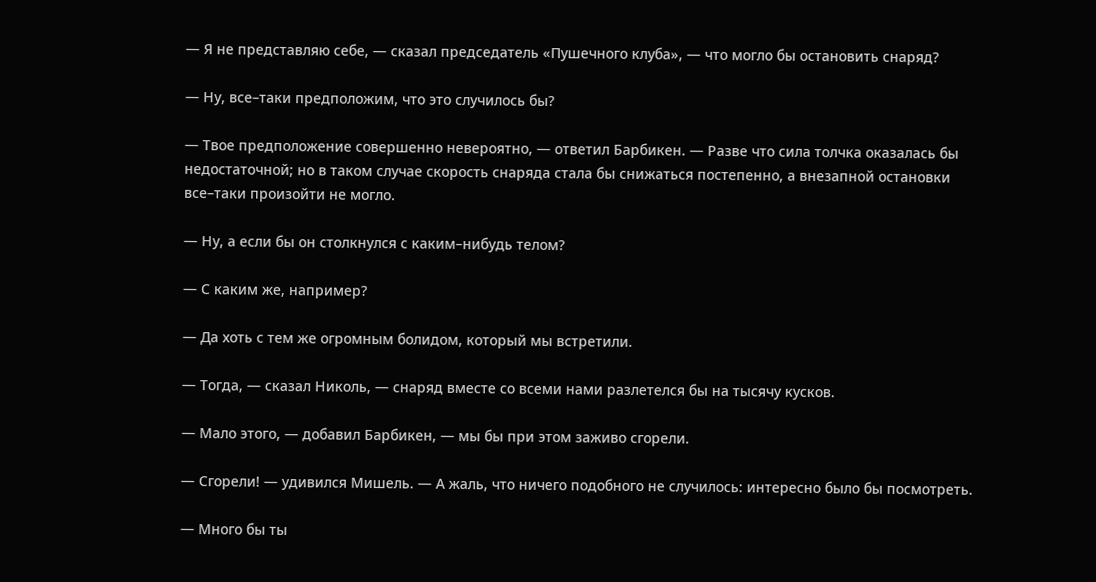— Я не представляю себе, — сказал председатель «Пушечного клуба», — что могло бы остановить снаряд?

— Ну, все–таки предположим, что это случилось бы?

— Твое предположение совершенно невероятно, — ответил Барбикен. — Разве что сила толчка оказалась бы недостаточной; но в таком случае скорость снаряда стала бы снижаться постепенно, а внезапной остановки все–таки произойти не могло.

— Ну, а если бы он столкнулся с каким–нибудь телом?

— С каким же, например?

— Да хоть с тем же огромным болидом, который мы встретили.

— Тогда, — сказал Николь, — снаряд вместе со всеми нами разлетелся бы на тысячу кусков.

— Мало этого, — добавил Барбикен, — мы бы при этом заживо сгорели.

— Сгорели! — удивился Мишель. — А жаль, что ничего подобного не случилось: интересно было бы посмотреть.

— Много бы ты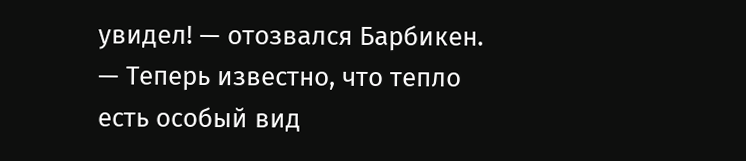увидел! — отозвался Барбикен. — Теперь известно, что тепло есть особый вид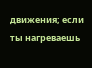движения; если ты нагреваешь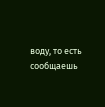воду, то есть сообщаешь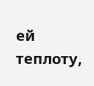ей теплоту,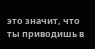это значит, что ты приводишь в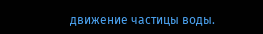движение частицы воды.